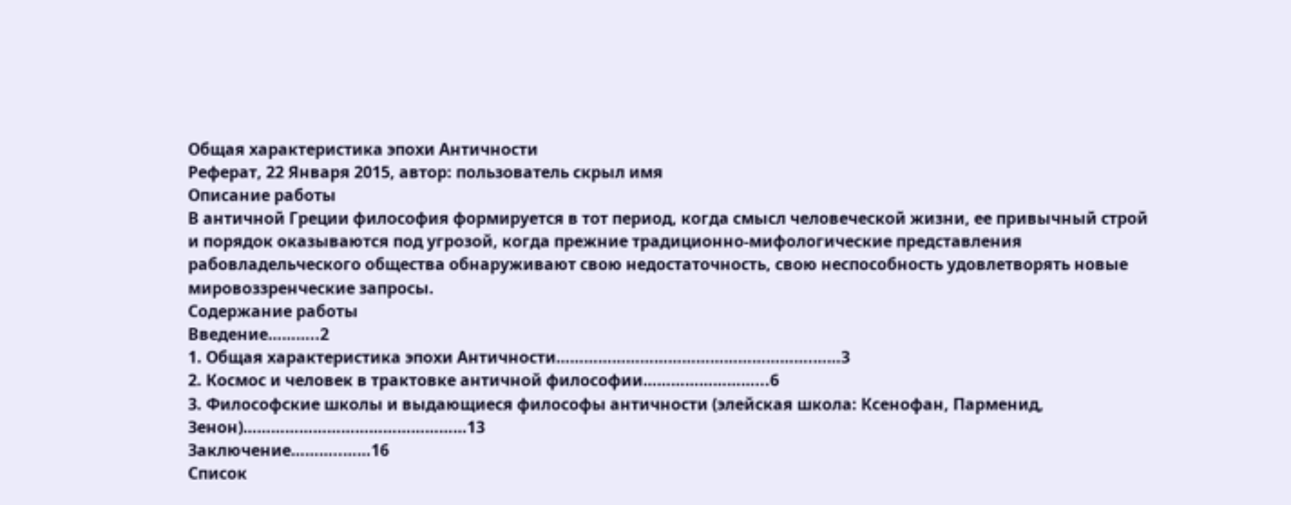Общая характеристика эпохи Античности
Реферат, 22 Января 2015, автор: пользователь скрыл имя
Описание работы
В античной Греции философия формируется в тот период, когда смысл человеческой жизни, ее привычный строй и порядок оказываются под угрозой, когда прежние традиционно-мифологические представления рабовладельческого общества обнаруживают свою недостаточность, свою неспособность удовлетворять новые мировоззренческие запросы.
Содержание работы
Введение………..2
1. Общая характеристика эпохи Античности……………………………………………….……3
2. Космос и человек в трактовке античной философии……………………...6
3. Философские школы и выдающиеся философы античности (элейская школа: Ксенофан, Парменид, Зенон)…………………………………………13
Заключение………..……16
Список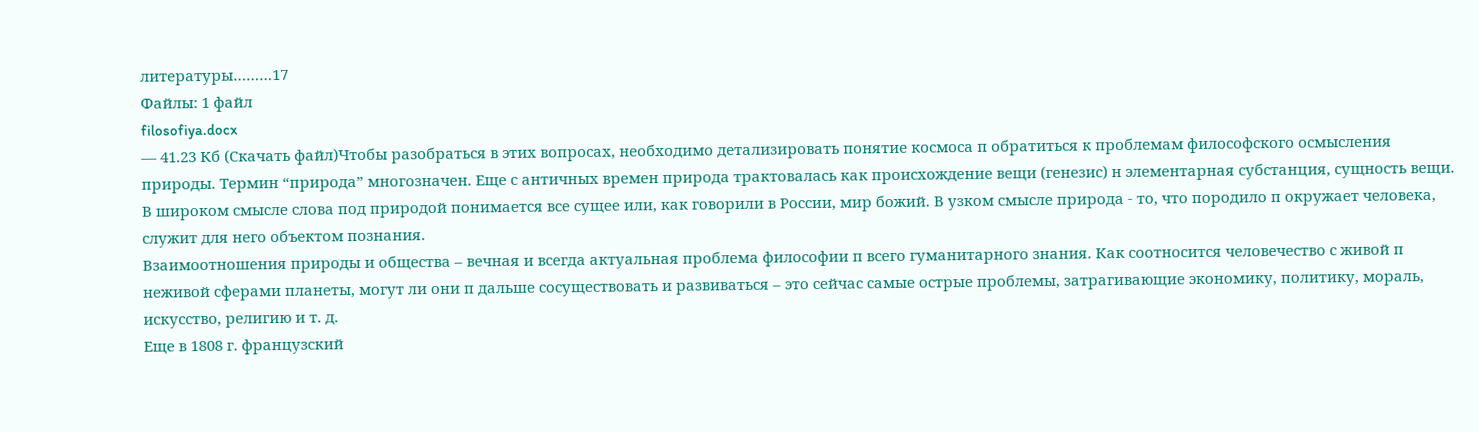литературы………17
Файлы: 1 файл
filosofiya.docx
— 41.23 Кб (Скачать файл)Чтобы разобраться в этих вопросах, необходимо детализировать понятие космоса п обратиться к проблемам философского осмысления природы. Термин “природа” многозначен. Еще с античных времен природа трактовалась как происхождение вещи (генезис) н элементарная субстанция, сущность вещи. В широком смысле слова под природой понимается все сущее или, как говорили в России, мир божий. В узком смысле природа - то, что породило п окружает человека, служит для него объектом познания.
Взаимоотношения природы и общества – вечная и всегда актуальная проблема философии п всего гуманитарного знания. Как соотносится человечество с живой п неживой сферами планеты, могут ли они п дальше сосуществовать и развиваться – это сейчас самые острые проблемы, затрагивающие экономику, политику, мораль, искусство, религию и т. д.
Еще в 1808 г. французский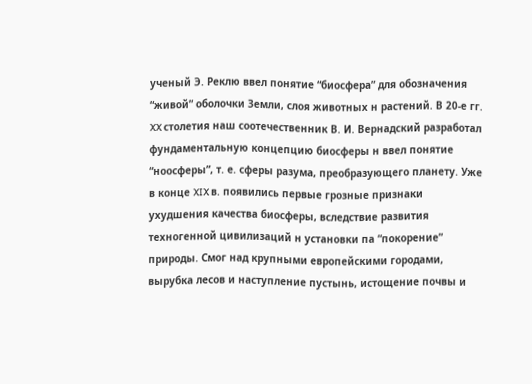ученый Э. Реклю ввел понятие “биосфера” для обозначения “живой” оболочки Земли, слоя животных н растений. В 20-е гг. XX столетия наш соотечественник В. И. Вернадский разработал фундаментальную концепцию биосферы н ввел понятие “ноосферы”, т. е. сферы разума, преобразующего планету. Уже в конце XIX в. появились первые грозные признаки ухудшения качества биосферы, вследствие развития техногенной цивилизаций н установки па “покорение” природы. Смог над крупными европейскими городами, вырубка лесов и наступление пустынь, истощение почвы и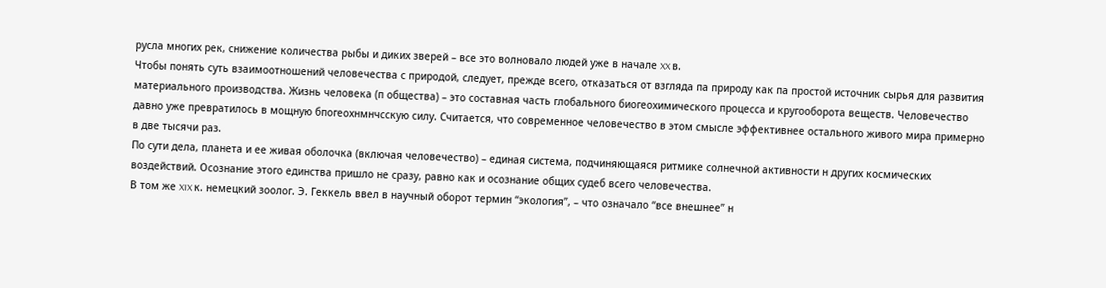русла многих рек, снижение количества рыбы и диких зверей – все это волновало людей уже в начале XX в.
Чтобы понять суть взаимоотношений человечества с природой, следует, прежде всего, отказаться от взгляда па природу как па простой источник сырья для развития материального производства. Жизнь человека (п общества) – это составная часть глобального биогеохимического процесса и кругооборота веществ. Человечество давно уже превратилось в мощную бпогеохнмнчсскую силу. Считается, что современное человечество в этом смысле эффективнее остального живого мира примерно в две тысячи раз.
По сути дела, планета и ее живая оболочка (включая человечество) – единая система, подчиняющаяся ритмике солнечной активности н других космических воздействий. Осознание этого единства пришло не сразу, равно как и осознание общих судеб всего человечества.
В том же XIX к. немецкий зоолог. Э. Геккель ввел в научный оборот термин “экология”, – что означало “все внешнее” н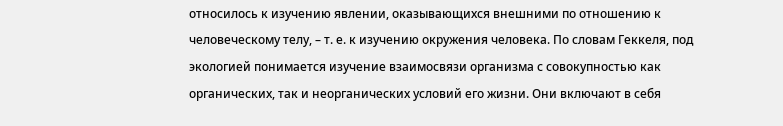относилось к изучению явлении, оказывающихся внешними по отношению к человеческому телу, – т. е. к изучению окружения человека. По словам Геккеля, под экологией понимается изучение взаимосвязи организма с совокупностью как органических, так и неорганических условий его жизни. Они включают в себя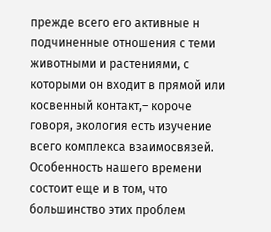прежде всего его активные н подчиненные отношения с теми животными и растениями, с которыми он входит в прямой или косвенный контакт,– короче говоря, экология есть изучение всего комплекса взаимосвязей.
Особенность нашего времени состоит еще и в том, что большинство этих проблем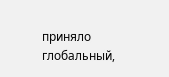приняло глобальный,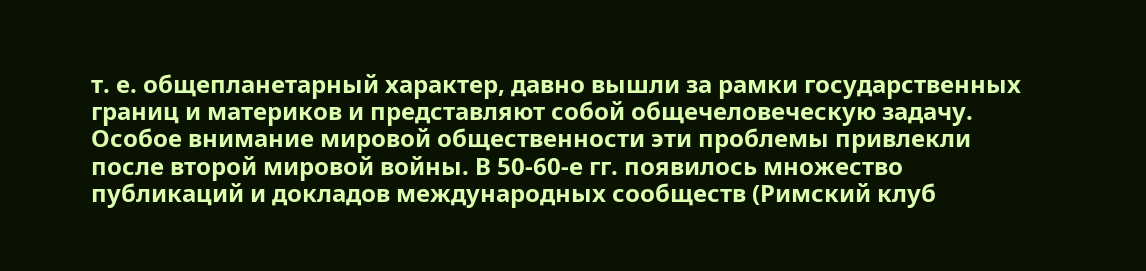т. е. общепланетарный характер, давно вышли за рамки государственных границ и материков и представляют собой общечеловеческую задачу. Особое внимание мировой общественности эти проблемы привлекли после второй мировой войны. В 50-60-е гг. появилось множество публикаций и докладов международных сообществ (Римский клуб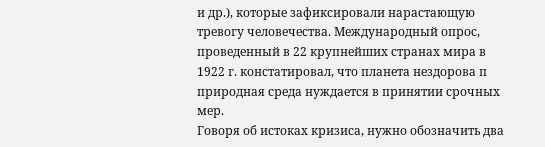и др.), которые зафиксировали нарастающую тревогу человечества. Международный опрос, проведенный в 22 крупнейших странах мира в 1922 г. констатировал, что планета нездорова п природная среда нуждается в принятии срочных мер.
Говоря об истоках кризиса, нужно обозначить два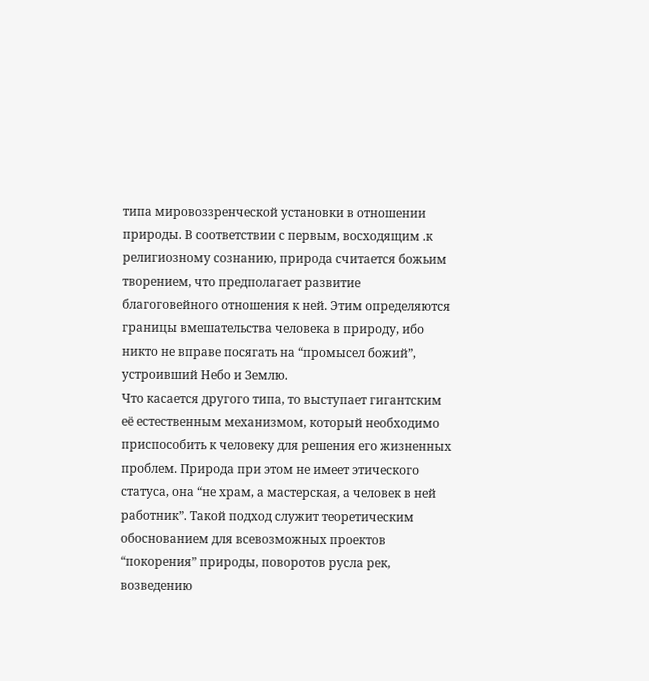типа мировоззренческой установки в отношении природы. В соответствии с первым, восходящим .к религиозному сознанию, природа считается божьим творением, что предполагает развитие благоговейного отношения к ней. Этим определяются границы вмешательства человека в природу, ибо никто не вправе посягать на “промысел божий”, устроивший Небо и Землю.
Что касается другого типа, то выступает гигантским её естественным механизмом, который необходимо приспособить к человеку для решения его жизненных проблем. Природа при этом не имеет этического статуса, она “не храм, а мастерская, а человек в ней работник”. Такой подход служит теоретическим обоснованием для всевозможных проектов “покорения” природы, поворотов русла рек, возведению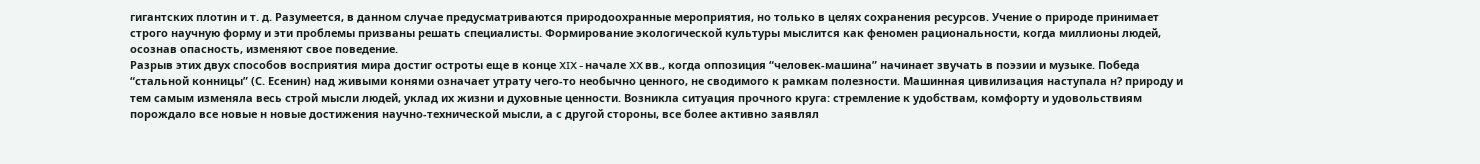гигантских плотин и т. д. Разумеется, в данном случае предусматриваются природоохранные мероприятия, но только в целях сохранения ресурсов. Учение о природе принимает строго научную форму и эти проблемы призваны решать специалисты. Формирование экологической культуры мыслится как феномен рациональности, когда миллионы людей, осознав опасность, изменяют свое поведение.
Разрыв этих двух способов восприятия мира достиг остроты еще в конце XIX - начале XX вв., когда оппозиция “человек-машина” начинает звучать в поэзии и музыке. Победа “стальной конницы” (С. Есенин) над живыми конями означает утрату чего-то необычно ценного, не сводимого к рамкам полезности. Машинная цивилизация наступала н? природу и тем самым изменяла весь строй мысли людей, уклад их жизни и духовные ценности. Возникла ситуация прочного круга: стремление к удобствам, комфорту и удовольствиям порождало все новые н новые достижения научно-технической мысли, а с другой стороны, все более активно заявлял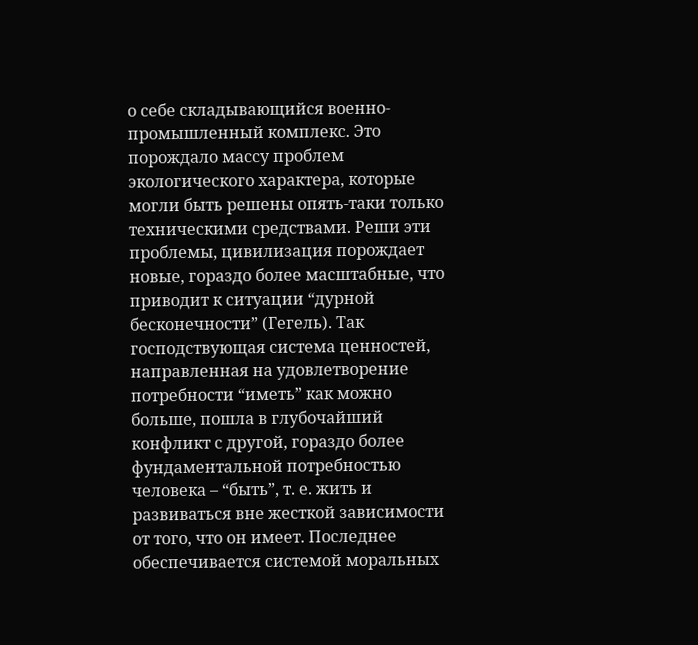о себе складывающийся военно-промышленный комплекс. Это порождало массу проблем экологического характера, которые могли быть решены опять-таки только техническими средствами. Реши эти проблемы, цивилизация порождает новые, гораздо более масштабные, что приводит к ситуации “дурной бесконечности” (Гегель). Так господствующая система ценностей, направленная на удовлетворение потребности “иметь” как можно больше, пошла в глубочайший конфликт с другой, гораздо более фундаментальной потребностью человека – “быть”, т. е. жить и развиваться вне жесткой зависимости от того, что он имеет. Последнее обеспечивается системой моральных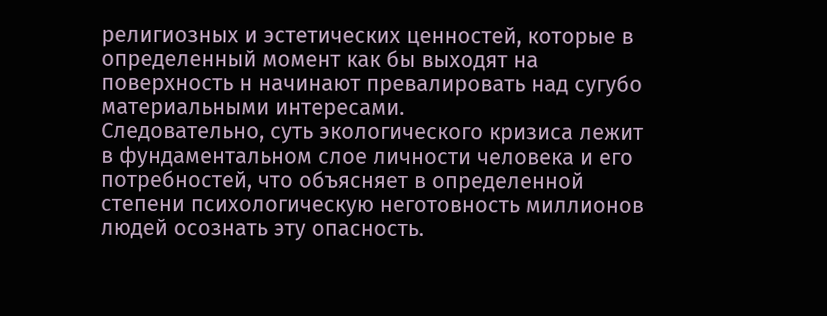религиозных и эстетических ценностей, которые в определенный момент как бы выходят на поверхность н начинают превалировать над сугубо материальными интересами.
Следовательно, суть экологического кризиса лежит в фундаментальном слое личности человека и его потребностей, что объясняет в определенной степени психологическую неготовность миллионов людей осознать эту опасность.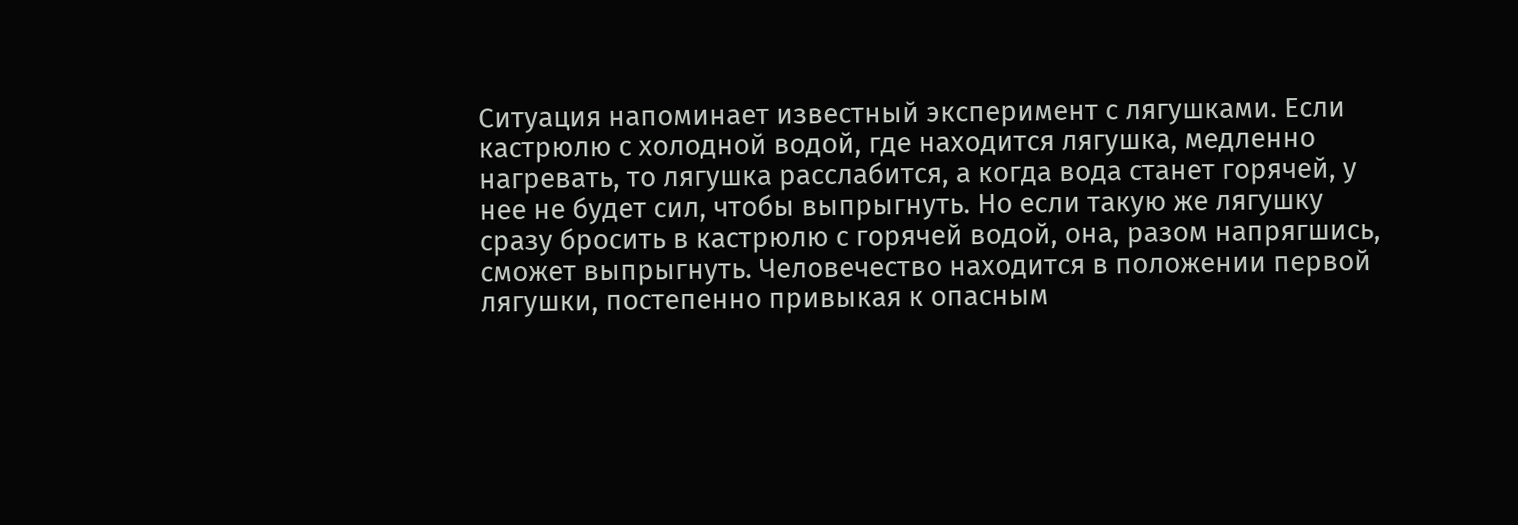Ситуация напоминает известный эксперимент с лягушками. Если кастрюлю с холодной водой, где находится лягушка, медленно нагревать, то лягушка расслабится, а когда вода станет горячей, у нее не будет сил, чтобы выпрыгнуть. Но если такую же лягушку сразу бросить в кастрюлю с горячей водой, она, разом напрягшись, сможет выпрыгнуть. Человечество находится в положении первой лягушки, постепенно привыкая к опасным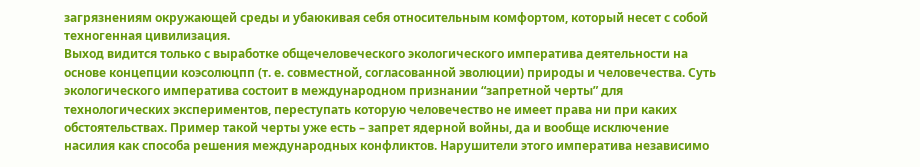загрязнениям окружающей среды и убаюкивая себя относительным комфортом, который несет с собой техногенная цивилизация.
Выход видится только с выработке общечеловеческого экологического императива деятельности на основе концепции коэсолюцпп (т. е. совместной, согласованной эволюции) природы и человечества. Суть экологического императива состоит в международном признании “запретной черты” для технологических экспериментов, переступать которую человечество не имеет права ни при каких обстоятельствах. Пример такой черты уже есть – запрет ядерной войны, да и вообще исключение насилия как способа решения международных конфликтов. Нарушители этого императива независимо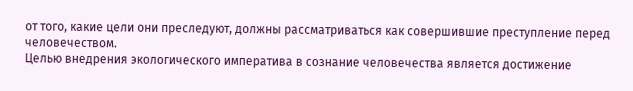от того, какие цели они преследуют, должны рассматриваться как совершившие преступление перед человечеством.
Целью внедрения экологического императива в сознание человечества является достижение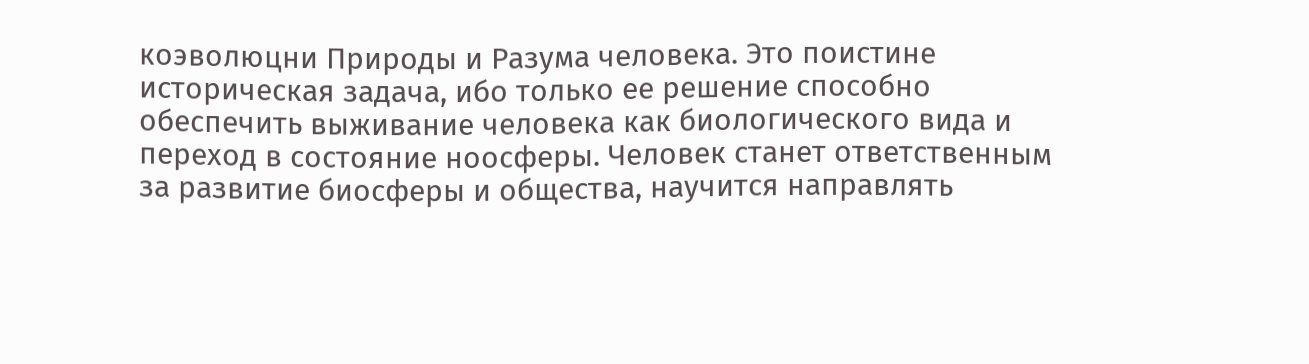коэволюцни Природы и Разума человека. Это поистине историческая задача, ибо только ее решение способно обеспечить выживание человека как биологического вида и переход в состояние ноосферы. Человек станет ответственным за развитие биосферы и общества, научится направлять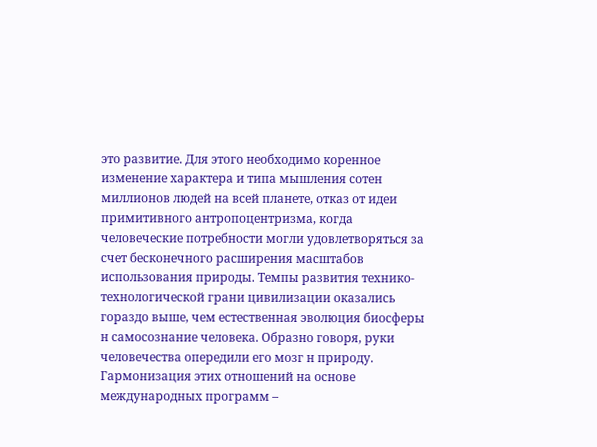это развитие. Для этого необходимо коренное изменение характера и типа мышления сотен миллионов людей на всей планете, отказ от идеи примитивного антропоцентризма, когда человеческие потребности могли удовлетворяться за счет бесконечного расширения масштабов использования природы. Темпы развития технико-технологической грани цивилизации оказались гораздо выше, чем естественная эволюция биосферы н самосознание человека. Образно говоря, руки человечества опередили его мозг н природу. Гармонизация этих отношений на основе международных программ –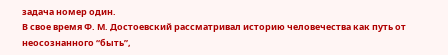задача номер один.
В свое время Ф. М. Достоевский рассматривал историю человечества как путь от неосознанного “быть”,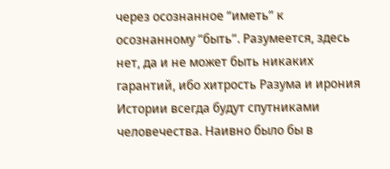через осознанное “иметь” к осознанному “быть”. Разумеется, здесь нет, да и не может быть никаких гарантий, ибо хитрость Разума и ирония Истории всегда будут спутниками человечества. Наивно было бы в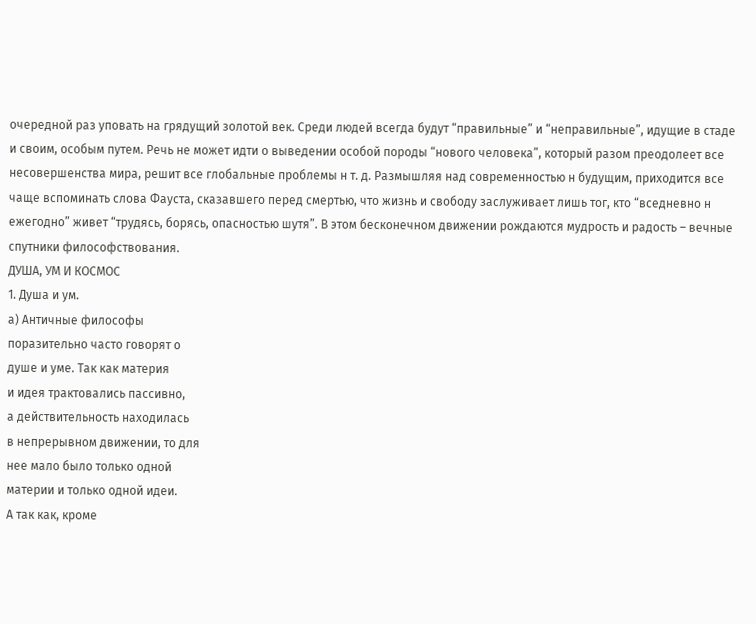очередной раз уповать на грядущий золотой век. Среди людей всегда будут “правильные” и “неправильные”, идущие в стаде и своим, особым путем. Речь не может идти о выведении особой породы “нового человека”, который разом преодолеет все несовершенства мира, решит все глобальные проблемы н т. д. Размышляя над современностью н будущим, приходится все чаще вспоминать слова Фауста, сказавшего перед смертью, что жизнь и свободу заслуживает лишь тог, кто “вседневно н ежегодно” живет “трудясь, борясь, опасностью шутя”. В этом бесконечном движении рождаются мудрость и радость – вечные спутники философствования.
ДУША, УМ И КОСМОС
1. Душа и ум.
а) Античные философы
поразительно часто говорят о
душе и уме. Так как материя
и идея трактовались пассивно,
а действительность находилась
в непрерывном движении, то для
нее мало было только одной
материи и только одной идеи.
А так как, кроме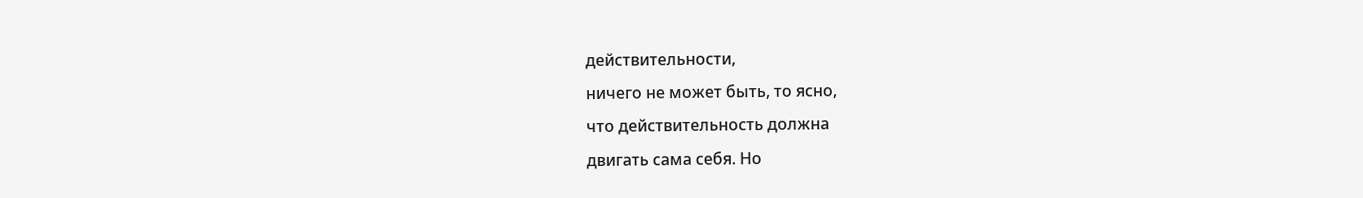действительности,
ничего не может быть, то ясно,
что действительность должна
двигать сама себя. Но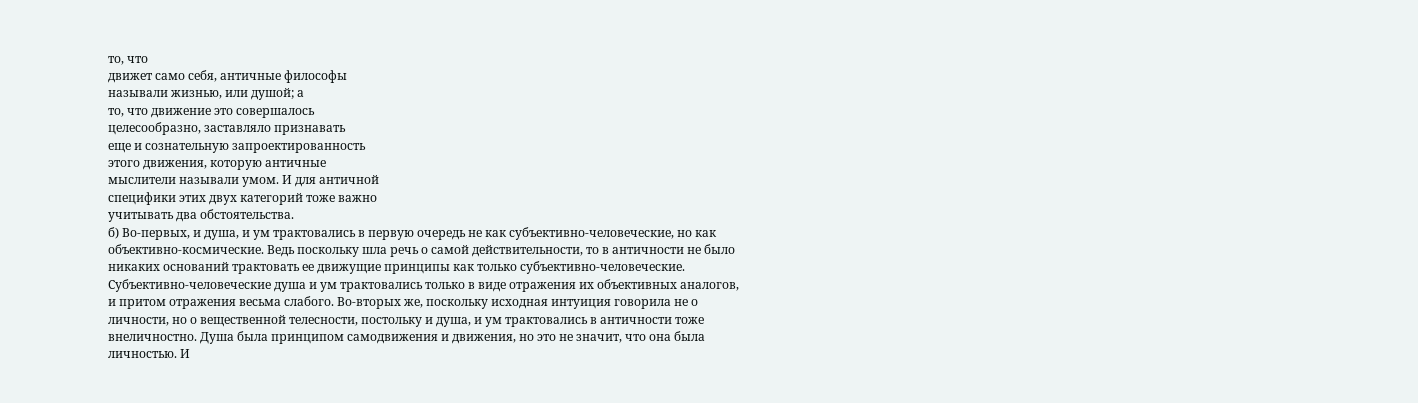то, что
движет само себя, античные философы
называли жизнью, или душой; а
то, что движение это совершалось
целесообразно, заставляло признавать
еще и сознательную запроектированность
этого движения, которую античные
мыслители называли умом. И для античной
специфики этих двух категорий тоже важно
учитывать два обстоятельства.
б) Во-первых, и душа, и ум трактовались в первую очередь не как субъективно-человеческие, но как объективно-космические. Ведь поскольку шла речь о самой действительности, то в античности не было никаких оснований трактовать ее движущие принципы как только субъективно-человеческие. Субъективно-человеческие душа и ум трактовались только в виде отражения их объективных аналогов, и притом отражения весьма слабого. Во-вторых же, поскольку исходная интуиция говорила не о личности, но о вещественной телесности, постольку и душа, и ум трактовались в античности тоже внеличностно. Душа была принципом самодвижения и движения, но это не значит, что она была личностью. И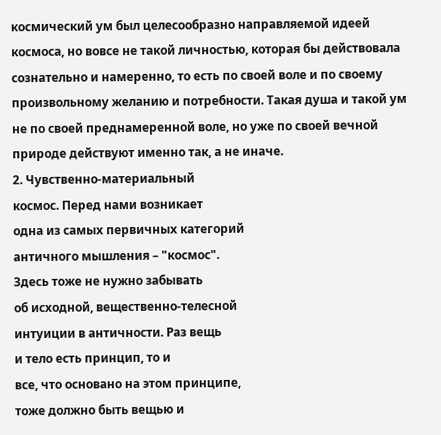космический ум был целесообразно направляемой идеей космоса, но вовсе не такой личностью, которая бы действовала сознательно и намеренно, то есть по своей воле и по своему произвольному желанию и потребности. Такая душа и такой ум не по своей преднамеренной воле, но уже по своей вечной природе действуют именно так, а не иначе.
2. Чувственно-материальный
космос. Перед нами возникает
одна из самых первичных категорий
античного мышления – "космос".
Здесь тоже не нужно забывать
об исходной, вещественно-телесной
интуиции в античности. Раз вещь
и тело есть принцип, то и
все, что основано на этом принципе,
тоже должно быть вещью и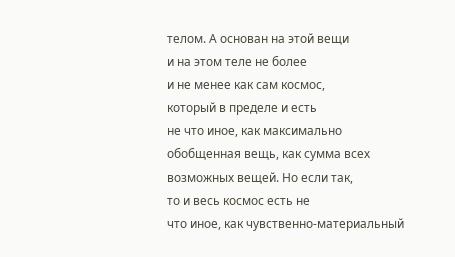телом. А основан на этой вещи
и на этом теле не более
и не менее как сам космос,
который в пределе и есть
не что иное, как максимально
обобщенная вещь, как сумма всех
возможных вещей. Но если так,
то и весь космос есть не
что иное, как чувственно-материальный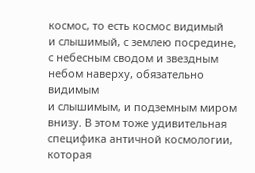космос, то есть космос видимый
и слышимый, с землею посредине,
с небесным сводом и звездным
небом наверху, обязательно видимым
и слышимым, и подземным миром
внизу. В этом тоже удивительная
специфика античной космологии,
которая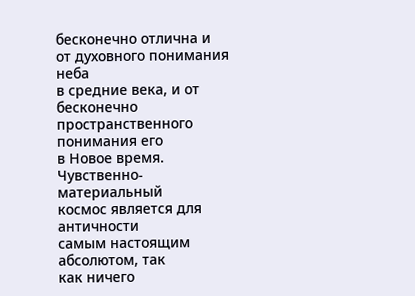бесконечно отлична и
от духовного понимания неба
в средние века, и от бесконечно
пространственного понимания его
в Новое время. Чувственно-материальный
космос является для античности
самым настоящим абсолютом, так
как ничего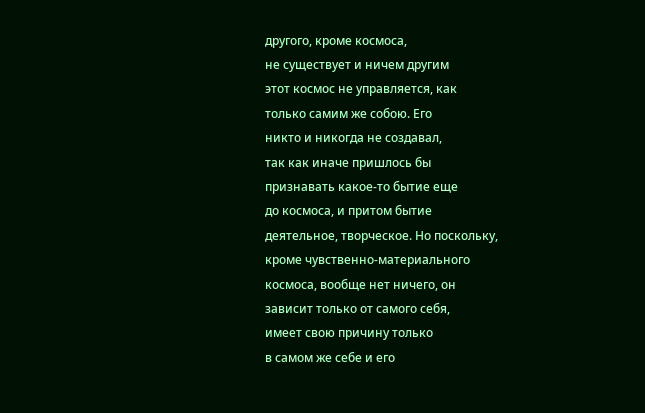другого, кроме космоса,
не существует и ничем другим
этот космос не управляется, как
только самим же собою. Его
никто и никогда не создавал,
так как иначе пришлось бы
признавать какое-то бытие еще
до космоса, и притом бытие
деятельное, творческое. Но поскольку,
кроме чувственно-материального
космоса, вообще нет ничего, он
зависит только от самого себя,
имеет свою причину только
в самом же себе и его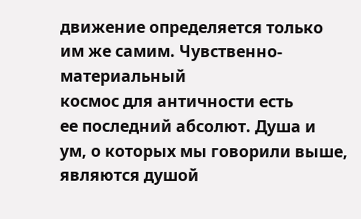движение определяется только
им же самим. Чувственно-материальный
космос для античности есть
ее последний абсолют. Душа и
ум, о которых мы говорили выше,
являются душой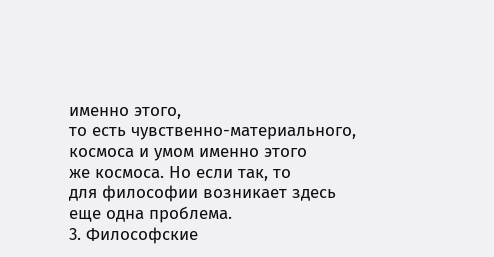именно этого,
то есть чувственно-материального,
космоса и умом именно этого
же космоса. Но если так, то
для философии возникает здесь
еще одна проблема.
3. Философские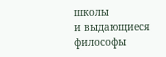школы
и выдающиеся философы